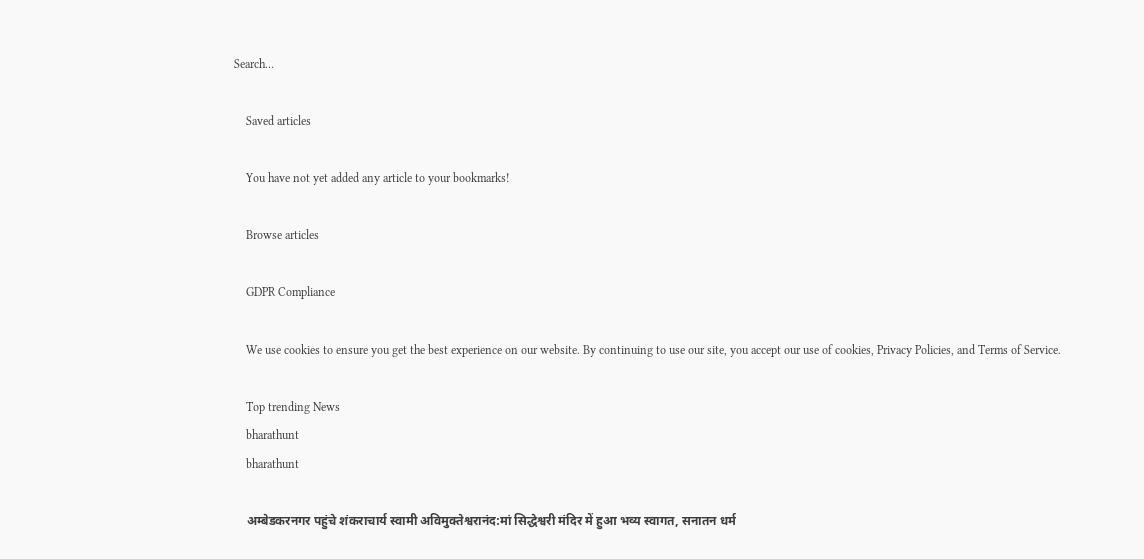Search…

    Saved articles

    You have not yet added any article to your bookmarks!

    Browse articles

    GDPR Compliance

    We use cookies to ensure you get the best experience on our website. By continuing to use our site, you accept our use of cookies, Privacy Policies, and Terms of Service.

    Top trending News
    bharathunt
    bharathunt

    अम्बेडकरनगर पहुंचे शंकराचार्य स्वामी अविमुक्तेश्वरानंद:मां सिद्धेश्वरी मंदिर में हुआ भव्य स्वागत, सनातन धर्म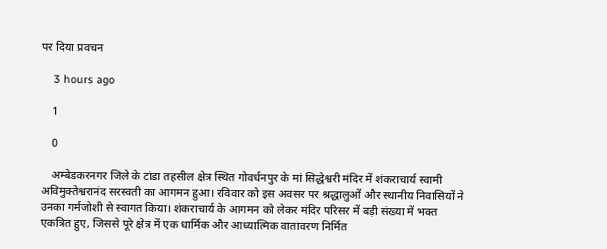पर दिया प्रवचन

    3 hours ago

    1

    0

    अम्बेडकरनगर जिले के टांडा तहसील क्षेत्र स्थित गोवर्धनपुर के मां सिद्धेश्वरी मंदिर में शंकराचार्य स्वामी अविमुक्तेश्वरानंद सरस्वती का आगमन हुआ। रविवार को इस अवसर पर श्रद्धालुओं और स्थानीय निवासियों ने उनका गर्मजोशी से स्वागत किया। शंकराचार्य के आगमन को लेकर मंदिर परिसर में बड़ी संख्या में भक्त एकत्रित हुए, जिससे पूरे क्षेत्र में एक धार्मिक और आध्यात्मिक वातावरण निर्मित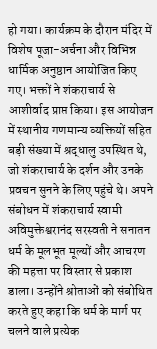हो गया। कार्यक्रम के दौरान मंदिर में विशेष पूजा-अर्चना और विभिन्न धार्मिक अनुष्ठान आयोजित किए गए। भक्तों ने शंकराचार्य से आशीर्वाद प्राप्त किया। इस आयोजन में स्थानीय गणमान्य व्यक्तियों सहित बड़ी संख्या में श्रद्धालु उपस्थित थे, जो शंकराचार्य के दर्शन और उनके प्रवचन सुनने के लिए पहुंचे थे। अपने संबोधन में शंकराचार्य स्वामी अविमुक्तेश्वरानंद सरस्वती ने सनातन धर्म के मूलभूत मूल्यों और आचरण की महत्ता पर विस्तार से प्रकाश डाला। उन्होंने श्रोताओं को संबोधित करते हुए कहा कि धर्म के मार्ग पर चलने वाले प्रत्येक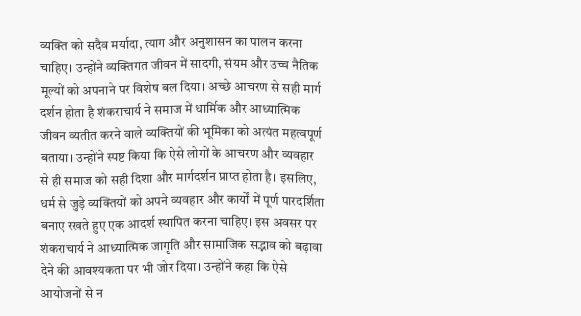व्यक्ति को सदैव मर्यादा, त्याग और अनुशासन का पालन करना चाहिए। उन्होंने व्यक्तिगत जीवन में सादगी, संयम और उच्च नैतिक मूल्यों को अपनाने पर विशेष बल दिया। अच्छे आचरण से सही मार्ग दर्शन होता है शंकराचार्य ने समाज में धार्मिक और आध्यात्मिक जीवन व्यतीत करने वाले व्यक्तियों की भूमिका को अत्यंत महत्वपूर्ण बताया। उन्होंने स्पष्ट किया कि ऐसे लोगों के आचरण और व्यवहार से ही समाज को सही दिशा और मार्गदर्शन प्राप्त होता है। इसलिए, धर्म से जुड़े व्यक्तियों को अपने व्यवहार और कार्यों में पूर्ण पारदर्शिता बनाए रखते हुए एक आदर्श स्थापित करना चाहिए। इस अवसर पर शंकराचार्य ने आध्यात्मिक जागृति और सामाजिक सद्भाव को बढ़ावा देने की आवश्यकता पर भी जोर दिया। उन्होंने कहा कि ऐसे आयोजनों से न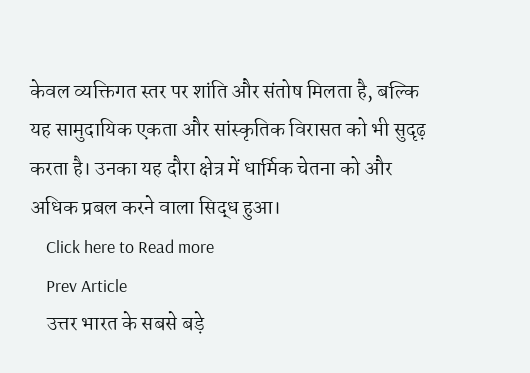केवल व्यक्तिगत स्तर पर शांति और संतोष मिलता है, बल्कि यह सामुदायिक एकता और सांस्कृतिक विरासत को भी सुदृढ़ करता है। उनका यह दौरा क्षेत्र में धार्मिक चेतना को और अधिक प्रबल करने वाला सिद्ध हुआ।
    Click here to Read more
    Prev Article
    उत्तर भारत के सबसे बड़े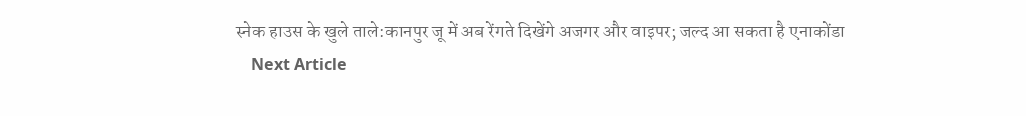स्नेक हाउस के खुले ताले:कानपुर जू में अब रेंगते दिखेंगे अजगर और वाइपर; जल्द आ सकता है एनाकोंडा
    Next Article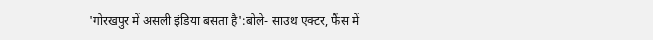'गोरखपुर में असली इंडिया बसता है':बोले- साउथ एक्टर, फैंस में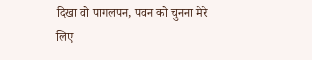दिखा वो पागलपन, पवन को चुनना मेरे लिए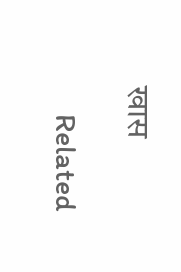खास

    Related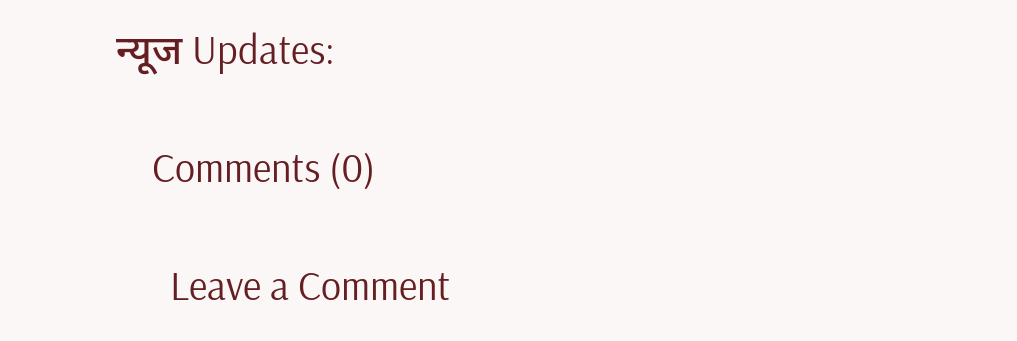न्यूज Updates:

    Comments (0)

      Leave a Comment